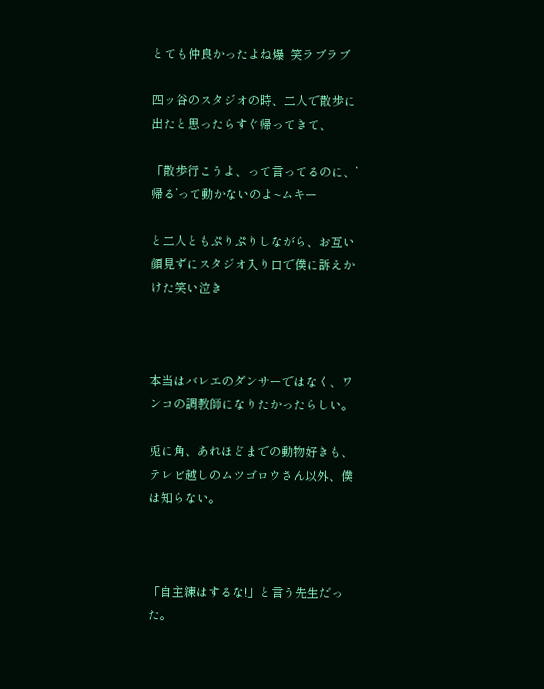とても仲良かったよね爆  笑ラブラブ

四ッ谷のスタジオの時、二人で散歩に出たと思ったらすぐ帰ってきて、

「散歩行こうよ、って言ってるのに、’帰る’って動かないのよ~ムキー

と二人ともぷりぷりしながら、お互い顔見ずにスタジオ入り口で僕に訴えかけた笑い泣き



本当はバレエのダンサーではなく、ワンコの調教師になりたかったらしい。

兎に角、あれほどまでの動物好きも、テレビ越しのムツゴロウさん以外、僕は知らない。



「自主練はするな!」と言う先生だった。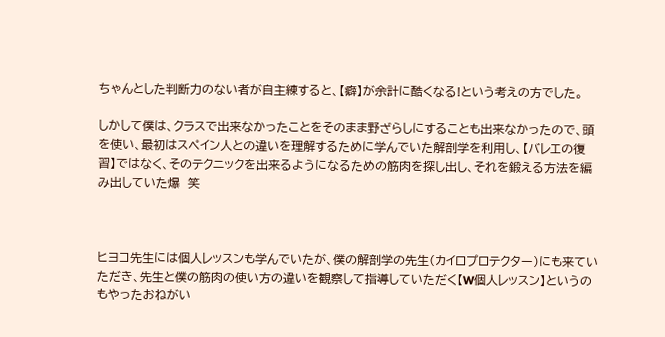ちゃんとした判断力のない者が自主練すると、【癖】が余計に酷くなる!という考えの方でした。

しかして僕は、クラスで出来なかったことをそのまま野ざらしにすることも出来なかったので、頭を使い、最初はスペイン人との違いを理解するために学んでいた解剖学を利用し、【バレエの復習】ではなく、そのテクニックを出来るようになるための筋肉を探し出し、それを鍛える方法を編み出していた爆  笑



ヒヨコ先生には個人レッスンも学んでいたが、僕の解剖学の先生(カイロプロテクター)にも来ていただき、先生と僕の筋肉の使い方の違いを観察して指導していただく【W個人レッスン】というのもやったおねがい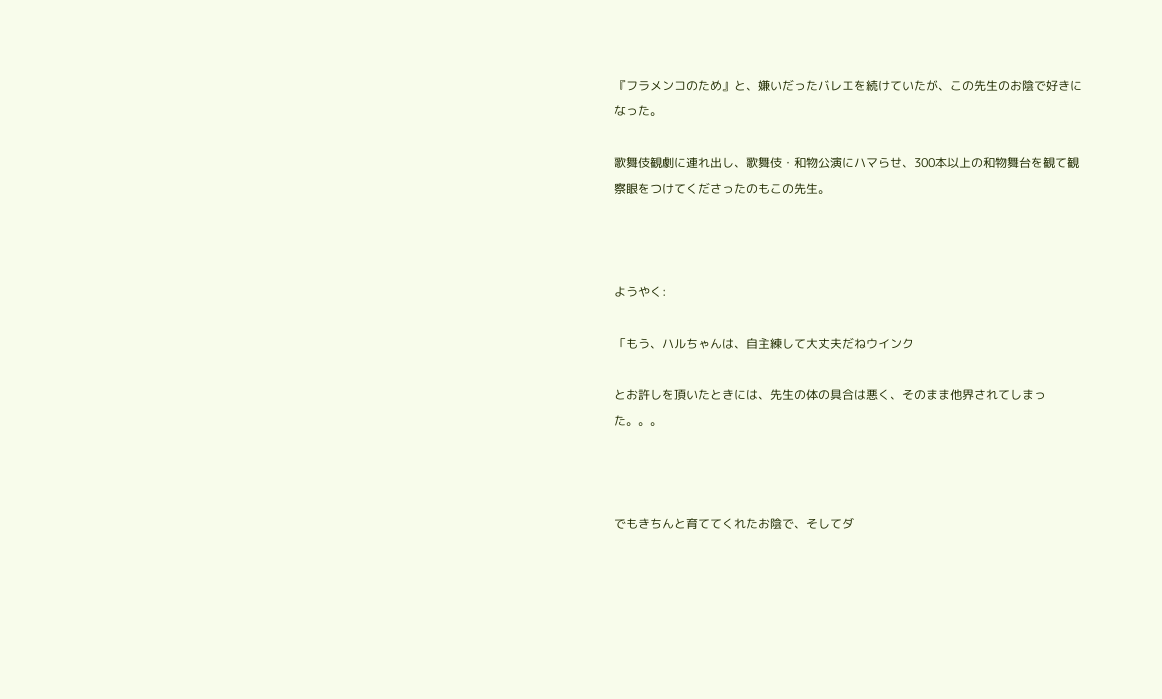『フラメンコのため』と、嫌いだったバレエを続けていたが、この先生のお陰で好きになった。

歌舞伎観劇に連れ出し、歌舞伎・和物公演にハマらせ、300本以上の和物舞台を観て観察眼をつけてくださったのもこの先生。



ようやく:

「もう、ハルちゃんは、自主練して大丈夫だねウインク

とお許しを頂いたときには、先生の体の具合は悪く、そのまま他界されてしまった。。。



でもきちんと育ててくれたお陰で、そしてダ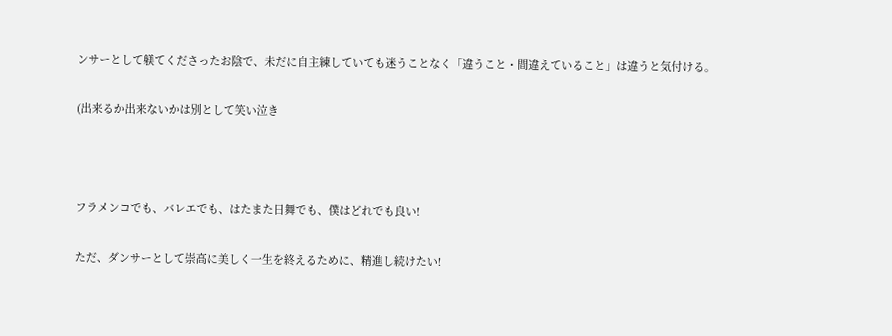ンサーとして躾てくださったお陰で、未だに自主練していても迷うことなく「違うこと・間違えていること」は違うと気付ける。

(出来るか出来ないかは別として笑い泣き



フラメンコでも、バレエでも、はたまた日舞でも、僕はどれでも良い!

ただ、ダンサーとして崇高に美しく一生を終えるために、精進し続けたい!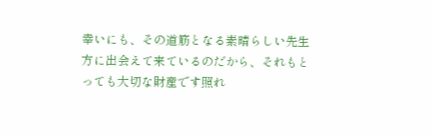幸いにも、その道筋となる素晴らしい先生方に出会えて来ているのだから、それもとっても大切な財産です照れ